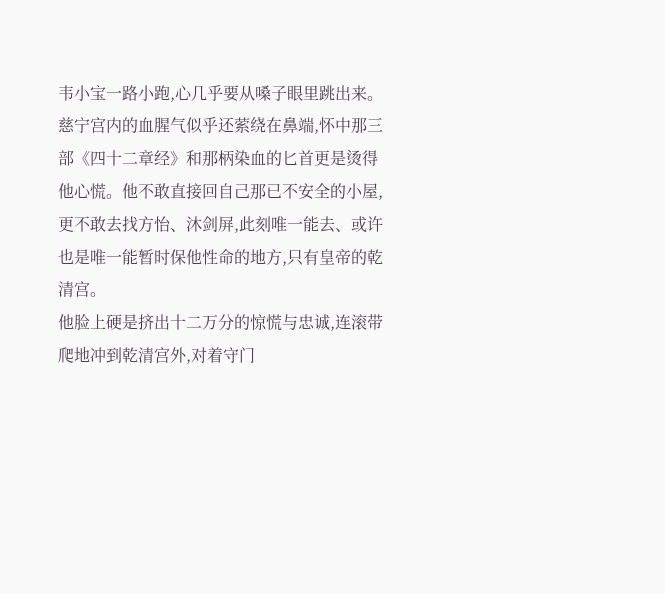韦小宝一路小跑,心几乎要从嗓子眼里跳出来。慈宁宫内的血腥气似乎还萦绕在鼻端,怀中那三部《四十二章经》和那柄染血的匕首更是烫得他心慌。他不敢直接回自己那已不安全的小屋,更不敢去找方怡、沐剑屏,此刻唯一能去、或许也是唯一能暂时保他性命的地方,只有皇帝的乾清宫。
他脸上硬是挤出十二万分的惊慌与忠诚,连滚带爬地冲到乾清宫外,对着守门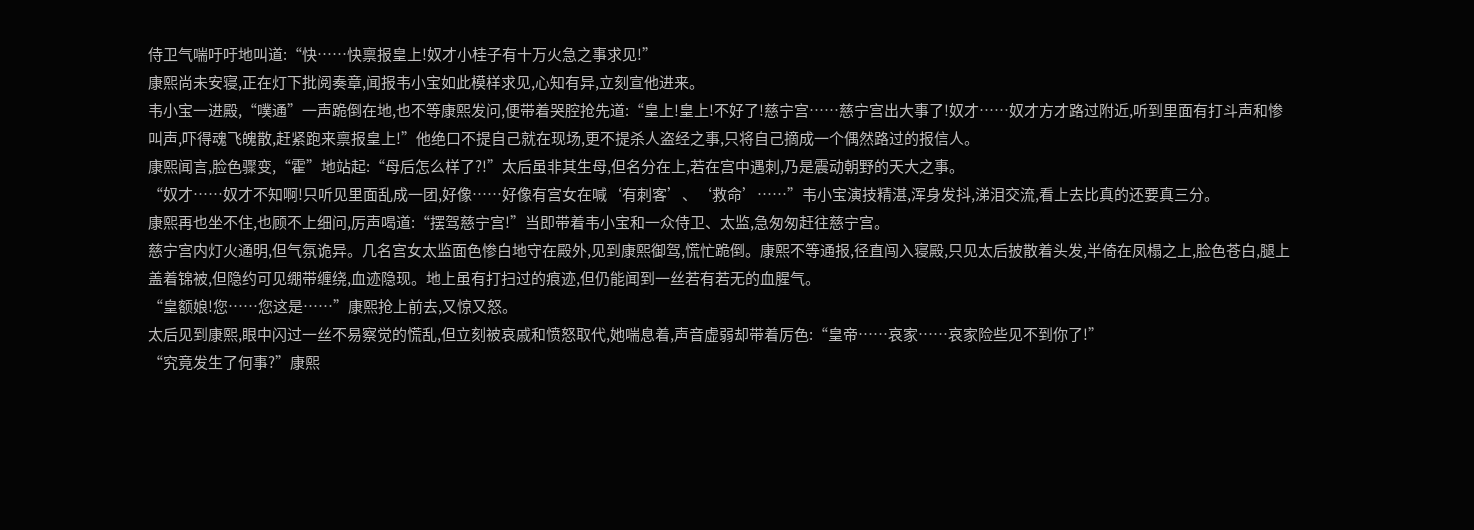侍卫气喘吁吁地叫道:“快……快禀报皇上!奴才小桂子有十万火急之事求见!”
康熙尚未安寝,正在灯下批阅奏章,闻报韦小宝如此模样求见,心知有异,立刻宣他进来。
韦小宝一进殿,“噗通”一声跪倒在地,也不等康熙发问,便带着哭腔抢先道:“皇上!皇上!不好了!慈宁宫……慈宁宫出大事了!奴才……奴才方才路过附近,听到里面有打斗声和惨叫声,吓得魂飞魄散,赶紧跑来禀报皇上!”他绝口不提自己就在现场,更不提杀人盗经之事,只将自己摘成一个偶然路过的报信人。
康熙闻言,脸色骤变,“霍”地站起:“母后怎么样了?!”太后虽非其生母,但名分在上,若在宫中遇刺,乃是震动朝野的天大之事。
“奴才……奴才不知啊!只听见里面乱成一团,好像……好像有宫女在喊‘有刺客’、‘救命’……”韦小宝演技精湛,浑身发抖,涕泪交流,看上去比真的还要真三分。
康熙再也坐不住,也顾不上细问,厉声喝道:“摆驾慈宁宫!”当即带着韦小宝和一众侍卫、太监,急匆匆赶往慈宁宫。
慈宁宫内灯火通明,但气氛诡异。几名宫女太监面色惨白地守在殿外,见到康熙御驾,慌忙跪倒。康熙不等通报,径直闯入寝殿,只见太后披散着头发,半倚在凤榻之上,脸色苍白,腿上盖着锦被,但隐约可见绷带缠绕,血迹隐现。地上虽有打扫过的痕迹,但仍能闻到一丝若有若无的血腥气。
“皇额娘!您……您这是……”康熙抢上前去,又惊又怒。
太后见到康熙,眼中闪过一丝不易察觉的慌乱,但立刻被哀戚和愤怒取代,她喘息着,声音虚弱却带着厉色:“皇帝……哀家……哀家险些见不到你了!”
“究竟发生了何事?”康熙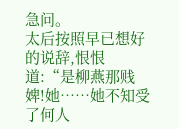急问。
太后按照早已想好的说辞,恨恨道:“是柳燕那贱婢!她……她不知受了何人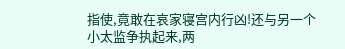指使,竟敢在哀家寝宫内行凶!还与另一个小太监争执起来,两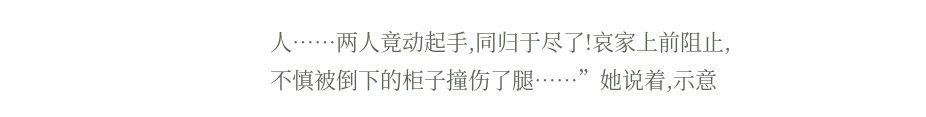人……两人竟动起手,同归于尽了!哀家上前阻止,不慎被倒下的柜子撞伤了腿……”她说着,示意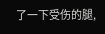了一下受伤的腿,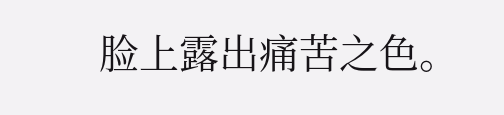脸上露出痛苦之色。